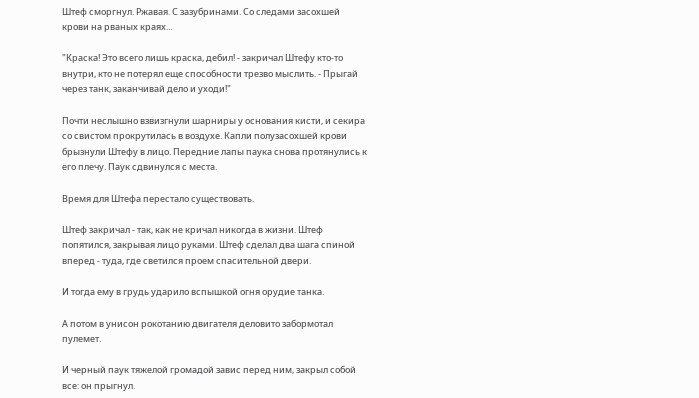Штеф сморгнул. Ржавая. С зазубринами. Со следами засохшей крови на рваных краях...

"Краска! Это всего лишь краска, дебил! - закричал Штефу кто-то внутри, кто не потерял еще способности трезво мыслить. - Прыгай через танк, заканчивай дело и уходи!"

Почти неслышно взвизгнули шарниры у основания кисти, и секира со свистом прокрутилась в воздухе. Капли полузасохшей крови брызнули Штефу в лицо. Передние лапы паука снова протянулись к его плечу. Паук сдвинулся с места.

Время для Штефа перестало существовать.

Штеф закричал - так, как не кричал никогда в жизни. Штеф попятился, закрывая лицо руками. Штеф сделал два шага спиной вперед - туда, где светился проем спасительной двери.

И тогда ему в грудь ударило вспышкой огня орудие танка.

А потом в унисон рокотанию двигателя деловито забормотал пулемет.

И черный паук тяжелой громадой завис перед ним, закрыл собой все: он прыгнул.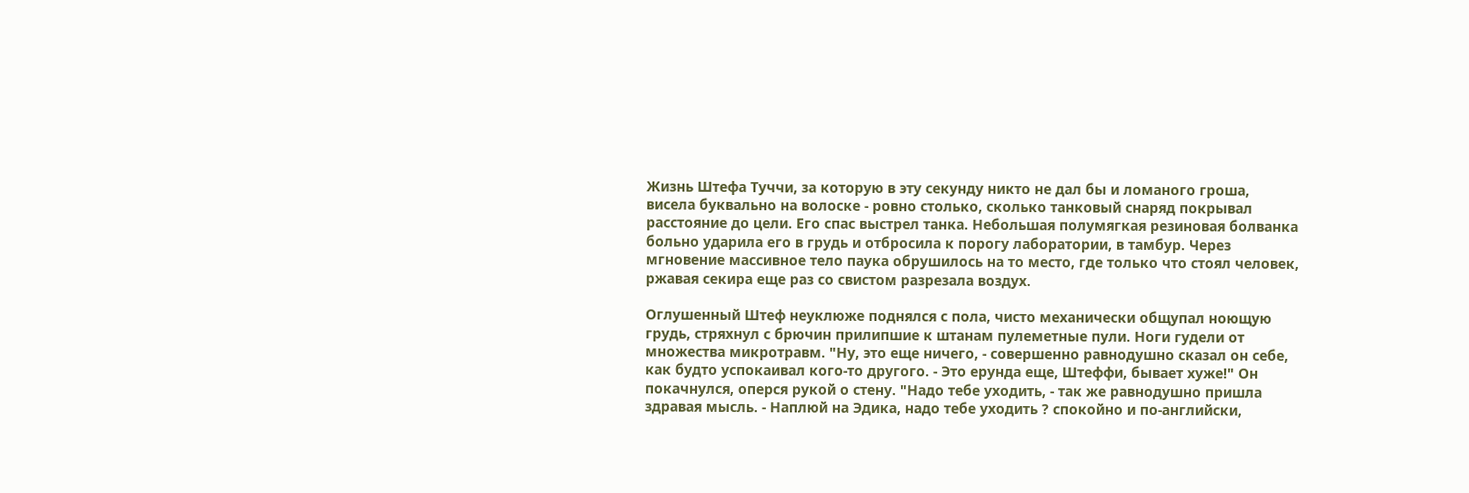Жизнь Штефа Туччи, за которую в эту секунду никто не дал бы и ломаного гроша, висела буквально на волоске - ровно столько, сколько танковый снаряд покрывал расстояние до цели. Его спас выстрел танка. Небольшая полумягкая резиновая болванка больно ударила его в грудь и отбросила к порогу лаборатории, в тамбур. Через мгновение массивное тело паука обрушилось на то место, где только что стоял человек, ржавая секира еще раз со свистом разрезала воздух.

Оглушенный Штеф неуклюже поднялся с пола, чисто механически общупал ноющую грудь, стряхнул с брючин прилипшие к штанам пулеметные пули. Ноги гудели от множества микротравм. "Ну, это еще ничего, - совершенно равнодушно сказал он себе, как будто успокаивал кого-то другого. - Это ерунда еще, Штеффи, бывает хуже!" Он покачнулся, оперся рукой о стену. "Надо тебе уходить, - так же равнодушно пришла здравая мысль. - Наплюй на Эдика, надо тебе уходить ? спокойно и по-английски,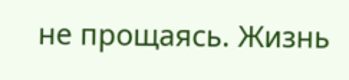не прощаясь. Жизнь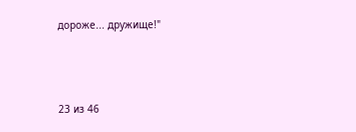дороже... дружище!"



23 из 46